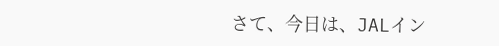さて、今日は、JALイン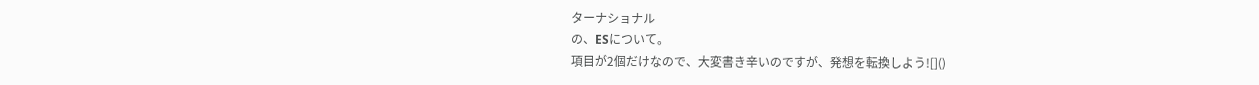ターナショナル
の、ESについて。
項目が2個だけなので、大変書き辛いのですが、発想を転換しよう![]()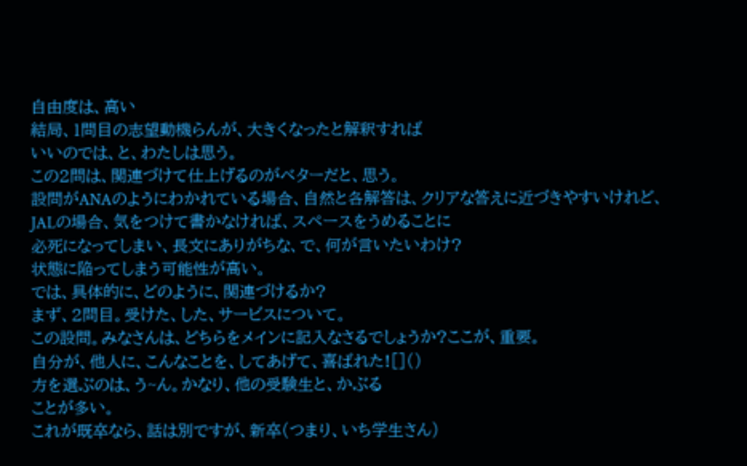自由度は、高い
結局、1問目の志望動機らんが、大きくなったと解釈すれば
いいのでは、と、わたしは思う。
この2問は、関連づけて仕上げるのがベターだと、思う。
設問がANAのようにわかれている場合、自然と各解答は、クリアな答えに近づきやすいけれど、
JALの場合、気をつけて書かなければ、スペースをうめることに
必死になってしまい、長文にありがちな、で、何が言いたいわけ?
状態に陥ってしまう可能性が高い。
では、具体的に、どのように、関連づけるか?
まず、2問目。受けた、した、サービスについて。
この設問。みなさんは、どちらをメインに記入なさるでしょうか?ここが、重要。
自分が、他人に、こんなことを、してあげて、喜ばれた![]()
方を選ぶのは、う~ん。かなり、他の受験生と、かぶる
ことが多い。
これが既卒なら、話は別ですが、新卒(つまり、いち学生さん)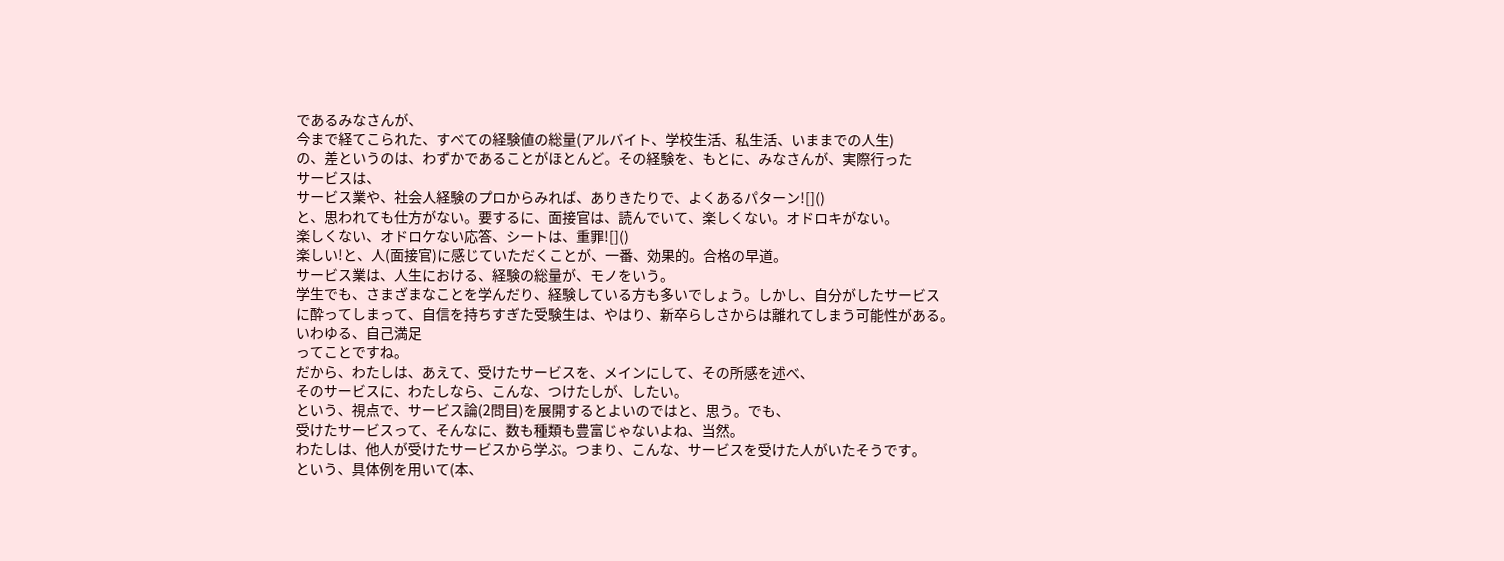であるみなさんが、
今まで経てこられた、すべての経験値の総量(アルバイト、学校生活、私生活、いままでの人生)
の、差というのは、わずかであることがほとんど。その経験を、もとに、みなさんが、実際行った
サービスは、
サービス業や、社会人経験のプロからみれば、ありきたりで、よくあるパターン![]()
と、思われても仕方がない。要するに、面接官は、読んでいて、楽しくない。オドロキがない。
楽しくない、オドロケない応答、シートは、重罪![]()
楽しい!と、人(面接官)に感じていただくことが、一番、効果的。合格の早道。
サービス業は、人生における、経験の総量が、モノをいう。
学生でも、さまざまなことを学んだり、経験している方も多いでしょう。しかし、自分がしたサービス
に酔ってしまって、自信を持ちすぎた受験生は、やはり、新卒らしさからは離れてしまう可能性がある。
いわゆる、自己満足
ってことですね。
だから、わたしは、あえて、受けたサービスを、メインにして、その所感を述べ、
そのサービスに、わたしなら、こんな、つけたしが、したい。
という、視点で、サービス論(2問目)を展開するとよいのではと、思う。でも、
受けたサービスって、そんなに、数も種類も豊富じゃないよね、当然。
わたしは、他人が受けたサービスから学ぶ。つまり、こんな、サービスを受けた人がいたそうです。
という、具体例を用いて(本、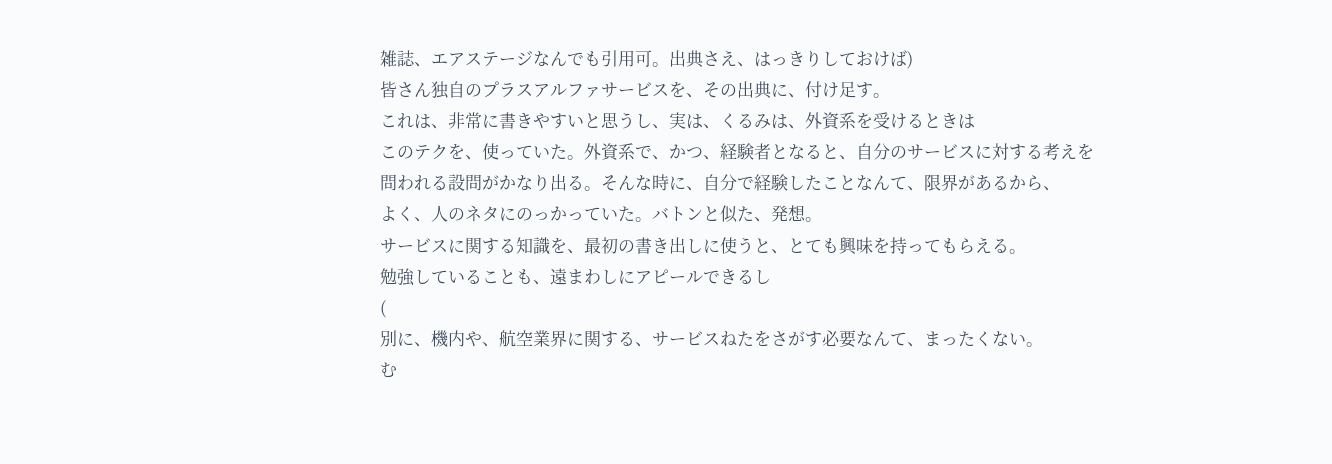雑誌、エアステージなんでも引用可。出典さえ、はっきりしておけば)
皆さん独自のプラスアルファサービスを、その出典に、付け足す。
これは、非常に書きやすいと思うし、実は、くるみは、外資系を受けるときは
このテクを、使っていた。外資系で、かつ、経験者となると、自分のサービスに対する考えを
問われる設問がかなり出る。そんな時に、自分で経験したことなんて、限界があるから、
よく、人のネタにのっかっていた。バトンと似た、発想。
サービスに関する知識を、最初の書き出しに使うと、とても興味を持ってもらえる。
勉強していることも、遠まわしにアピールできるし
(
別に、機内や、航空業界に関する、サービスねたをさがす必要なんて、まったくない。
む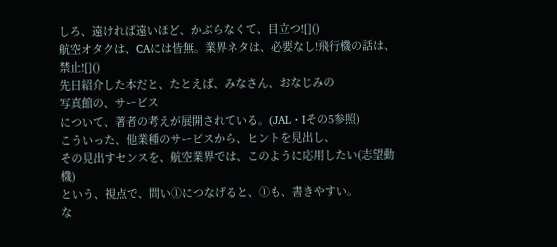しろ、遠ければ遠いほど、かぶらなくて、目立つ![]()
航空オタクは、CAには皆無。業界ネタは、必要なし!飛行機の話は、禁止![]()
先日紹介した本だと、たとえば、みなさん、おなじみの
写真館の、サービス
について、著者の考えが展開されている。(JAL・Iその5参照)
こういった、他業種のサービスから、ヒントを見出し、
その見出すセンスを、航空業界では、このように応用したい(志望動機)
という、視点で、問い①につなげると、①も、書きやすい。
な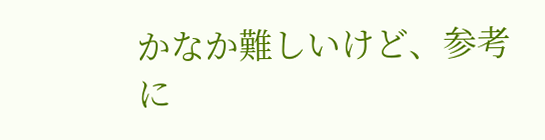かなか難しいけど、参考に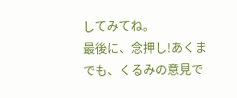してみてね。
最後に、念押し!あくまでも、くるみの意見で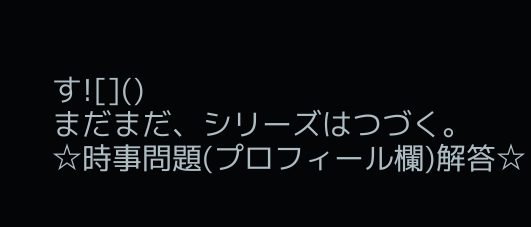す![]()
まだまだ、シリーズはつづく。
☆時事問題(プロフィール欄)解答☆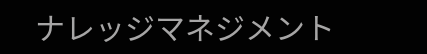ナレッジマネジメント